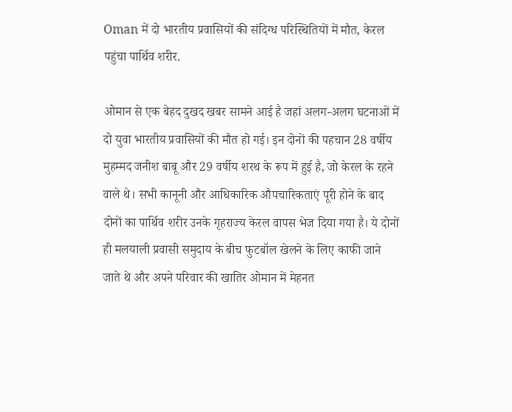Oman में दो भारतीय प्रवासियों की संदिग्ध परिस्थितियों में मौत, केरल पहुंचा पार्थिव शरीर.

ओमान से एक बेहद दुखद खबर सामने आई है जहां अलग-अलग घटनाओं में दो युवा भारतीय प्रवासियों की मौत हो गई। इन दोनों की पहचान 28 वर्षीय मुहम्मद जनीश बाबू और 29 वर्षीय शरथ के रूप में हुई है, जो केरल के रहने वाले थे। सभी कानूनी और आधिकारिक औपचारिकताएं पूरी होने के बाद दोनों का पार्थिव शरीर उनके गृहराज्य केरल वापस भेज दिया गया है। ये दोनों ही मलयाली प्रवासी समुदाय के बीच फुटबॉल खेलने के लिए काफी जाने जाते थे और अपने परिवार की खातिर ओमान में मेहनत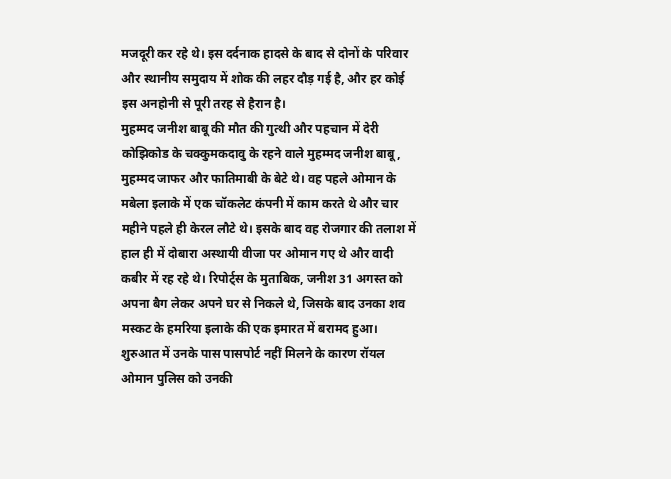मजदूरी कर रहे थे। इस दर्दनाक हादसे के बाद से दोनों के परिवार और स्थानीय समुदाय में शोक की लहर दौड़ गई है, और हर कोई इस अनहोनी से पूरी तरह से हैरान है।
मुहम्मद जनीश बाबू की मौत की गुत्थी और पहचान में देरी
कोझिकोड के चक्कुमकदावु के रहने वाले मुहम्मद जनीश बाबू, मुहम्मद जाफर और फातिमाबी के बेटे थे। वह पहले ओमान के मबेला इलाके में एक चॉकलेट कंपनी में काम करते थे और चार महीने पहले ही केरल लौटे थे। इसके बाद वह रोजगार की तलाश में हाल ही में दोबारा अस्थायी वीजा पर ओमान गए थे और वादी कबीर में रह रहे थे। रिपोर्ट्स के मुताबिक, जनीश 31 अगस्त को अपना बैग लेकर अपने घर से निकले थे, जिसके बाद उनका शव मस्कट के हमरिया इलाके की एक इमारत में बरामद हुआ। शुरुआत में उनके पास पासपोर्ट नहीं मिलने के कारण रॉयल ओमान पुलिस को उनकी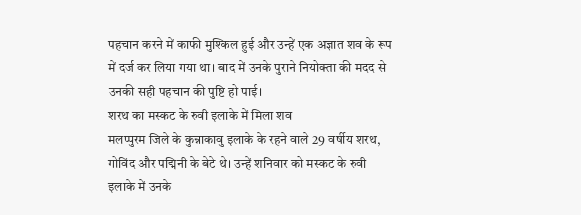पहचान करने में काफी मुश्किल हुई और उन्हें एक अज्ञात शव के रूप में दर्ज कर लिया गया था। बाद में उनके पुराने नियोक्ता की मदद से उनकी सही पहचान की पुष्टि हो पाई।
शरथ का मस्कट के रुवी इलाके में मिला शव
मलप्पुरम जिले के कुन्नाकावु इलाके के रहने वाले 29 वर्षीय शरथ, गोविंद और पद्मिनी के बेटे थे। उन्हें शनिवार को मस्कट के रुवी इलाके में उनके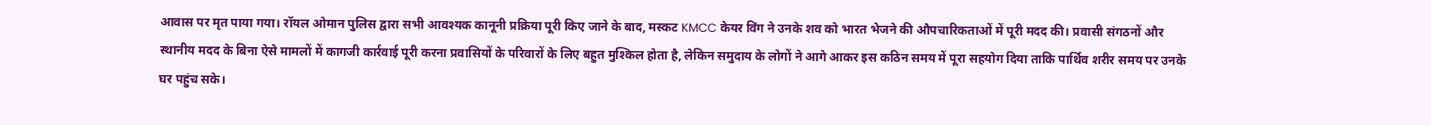आवास पर मृत पाया गया। रॉयल ओमान पुलिस द्वारा सभी आवश्यक कानूनी प्रक्रिया पूरी किए जाने के बाद, मस्कट KMCC केयर विंग ने उनके शव को भारत भेजने की औपचारिकताओं में पूरी मदद की। प्रवासी संगठनों और स्थानीय मदद के बिना ऐसे मामलों में कागजी कार्रवाई पूरी करना प्रवासियों के परिवारों के लिए बहुत मुश्किल होता है, लेकिन समुदाय के लोगों ने आगे आकर इस कठिन समय में पूरा सहयोग दिया ताकि पार्थिव शरीर समय पर उनके घर पहुंच सके।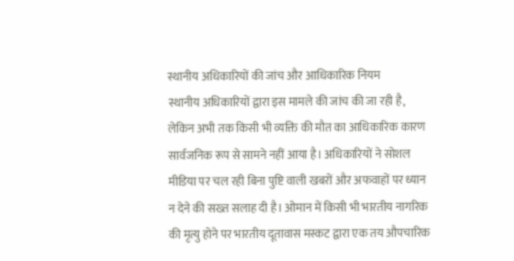स्थानीय अधिकारियों की जांच और आधिकारिक नियम
स्थानीय अधिकारियों द्वारा इस मामले की जांच की जा रही है, लेकिन अभी तक किसी भी व्यक्ति की मौत का आधिकारिक कारण सार्वजनिक रूप से सामने नहीं आया है। अधिकारियों ने सोशल मीडिया पर चल रही बिना पुष्टि वाली खबरों और अफवाहों पर ध्यान न देने की सख्त सलाह दी है। ओमान में किसी भी भारतीय नागरिक की मृत्यु होने पर भारतीय दूतावास मस्कट द्वारा एक तय औपचारिक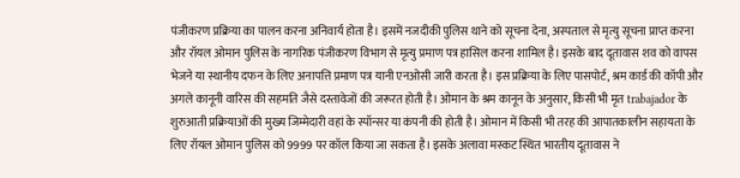पंजीकरण प्रक्रिया का पालन करना अनिवार्य होता है। इसमें नजदीकी पुलिस थाने को सूचना देना, अस्पताल से मृत्यु सूचना प्राप्त करना और रॉयल ओमान पुलिस के नागरिक पंजीकरण विभाग से मृत्यु प्रमाण पत्र हासिल करना शामिल है। इसके बाद दूतावास शव को वापस भेजने या स्थानीय दफन के लिए अनापत्ति प्रमाण पत्र यानी एनओसी जारी करता है। इस प्रक्रिया के लिए पासपोर्ट, श्रम कार्ड की कॉपी और अगले कानूनी वारिस की सहमति जैसे दस्तावेजों की जरूरत होती है। ओमान के श्रम कानून के अनुसार, किसी भी मृत trabajador के शुरुआती प्रक्रियाओं की मुख्य जिम्मेदारी वहां के स्पॉन्सर या कंपनी की होती है। ओमान में किसी भी तरह की आपातकालीन सहायता के लिए रॉयल ओमान पुलिस को 9999 पर कॉल किया जा सकता है। इसके अलावा मस्कट स्थित भारतीय दूतावास ने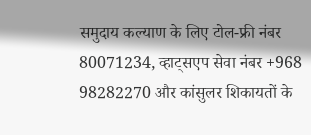समुदाय कल्याण के लिए टोल-फ्री नंबर 80071234, व्हाट्सएप सेवा नंबर +968 98282270 और कांसुलर शिकायतों के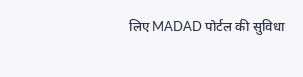लिए MADAD पोर्टल की सुविधा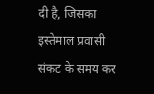दी है, जिसका इस्तेमाल प्रवासी संकट के समय कर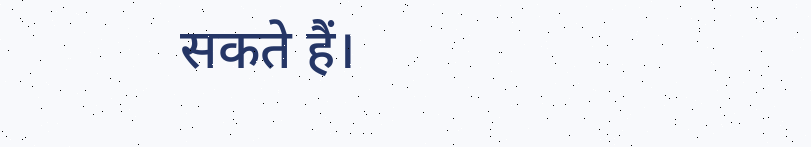सकते हैं।